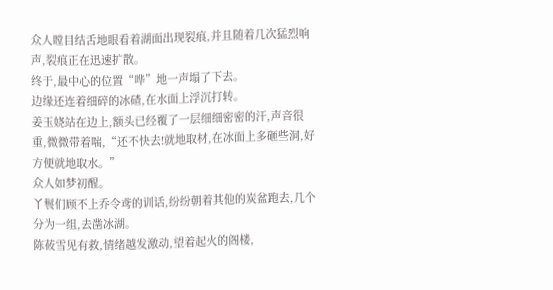众人瞠目结舌地眼看着湖面出现裂痕,并且随着几次猛烈响声,裂痕正在迅速扩散。
终于,最中心的位置“哗”地一声塌了下去。
边缘还连着细碎的冰碴,在水面上浮沉打转。
姜玉娆站在边上,额头已经覆了一层细细密密的汗,声音很重,微微带着喘,“还不快去!就地取材,在冰面上多砸些洞,好方便就地取水。”
众人如梦初醒。
丫鬟们顾不上乔令鸢的训话,纷纷朝着其他的炭盆跑去,几个分为一组,去凿冰湖。
陈莜雪见有救,情绪越发激动,望着起火的阁楼,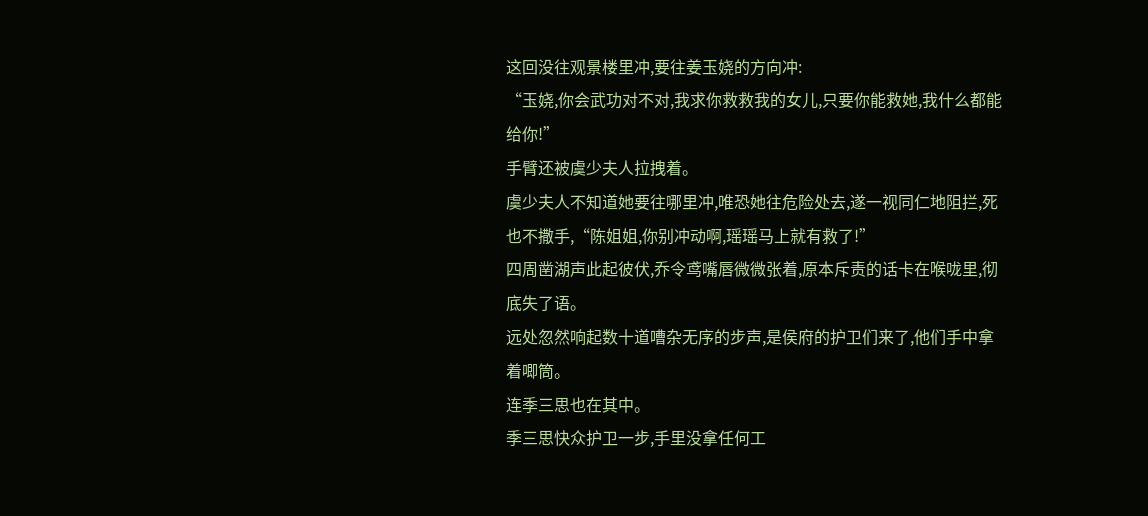这回没往观景楼里冲,要往姜玉娆的方向冲:
“玉娆,你会武功对不对,我求你救救我的女儿,只要你能救她,我什么都能给你!”
手臂还被虞少夫人拉拽着。
虞少夫人不知道她要往哪里冲,唯恐她往危险处去,遂一视同仁地阻拦,死也不撒手,“陈姐姐,你别冲动啊,瑶瑶马上就有救了!”
四周凿湖声此起彼伏,乔令鸢嘴唇微微张着,原本斥责的话卡在喉咙里,彻底失了语。
远处忽然响起数十道嘈杂无序的步声,是侯府的护卫们来了,他们手中拿着唧筒。
连季三思也在其中。
季三思快众护卫一步,手里没拿任何工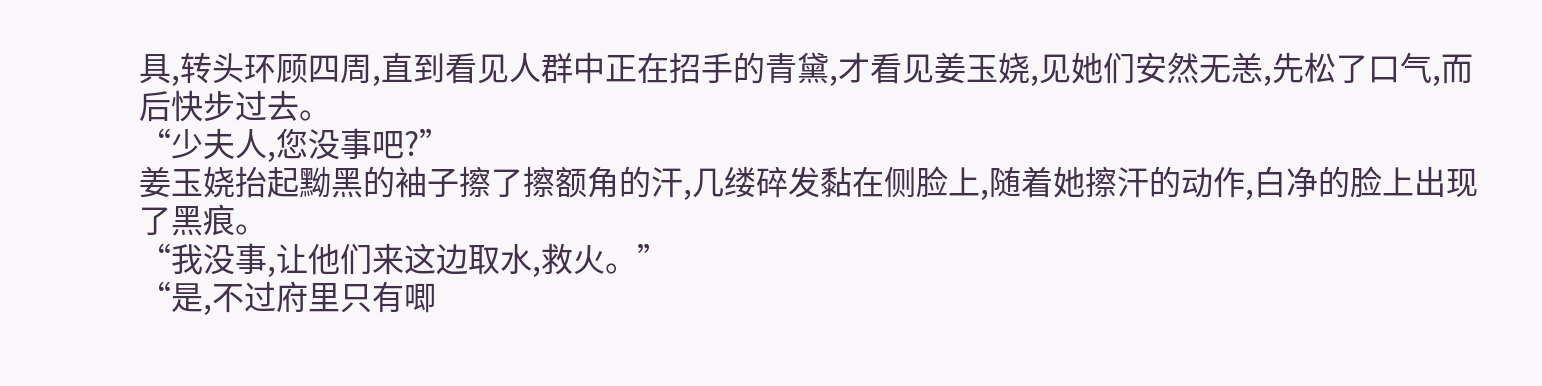具,转头环顾四周,直到看见人群中正在招手的青黛,才看见姜玉娆,见她们安然无恙,先松了口气,而后快步过去。
“少夫人,您没事吧?”
姜玉娆抬起黝黑的袖子擦了擦额角的汗,几缕碎发黏在侧脸上,随着她擦汗的动作,白净的脸上出现了黑痕。
“我没事,让他们来这边取水,救火。”
“是,不过府里只有唧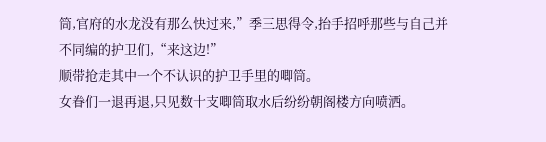筒,官府的水龙没有那么快过来,”季三思得令,抬手招呼那些与自己并不同编的护卫们,“来这边!”
顺带抢走其中一个不认识的护卫手里的唧筒。
女眷们一退再退,只见数十支唧筒取水后纷纷朝阁楼方向喷洒。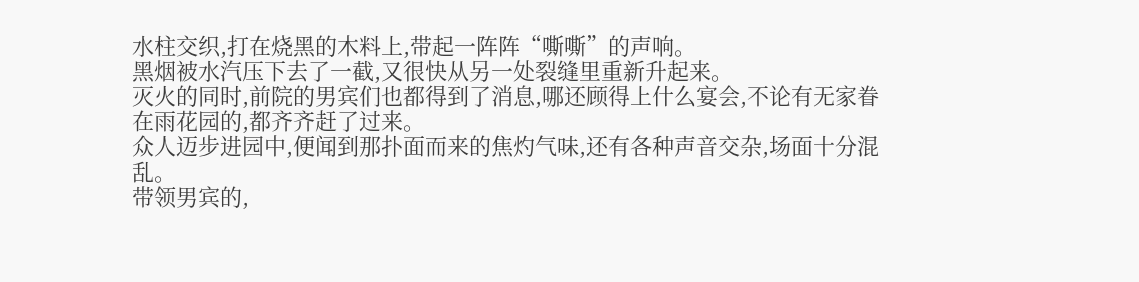水柱交织,打在烧黑的木料上,带起一阵阵“嘶嘶”的声响。
黑烟被水汽压下去了一截,又很快从另一处裂缝里重新升起来。
灭火的同时,前院的男宾们也都得到了消息,哪还顾得上什么宴会,不论有无家眷在雨花园的,都齐齐赶了过来。
众人迈步进园中,便闻到那扑面而来的焦灼气味,还有各种声音交杂,场面十分混乱。
带领男宾的,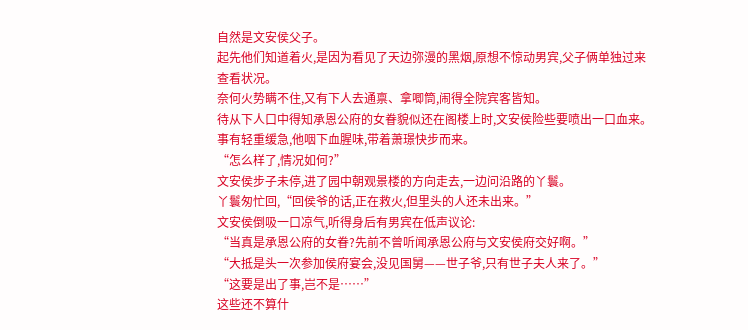自然是文安侯父子。
起先他们知道着火,是因为看见了天边弥漫的黑烟,原想不惊动男宾,父子俩单独过来查看状况。
奈何火势瞒不住,又有下人去通禀、拿唧筒,闹得全院宾客皆知。
待从下人口中得知承恩公府的女眷貌似还在阁楼上时,文安侯险些要喷出一口血来。
事有轻重缓急,他咽下血腥味,带着萧璟快步而来。
“怎么样了,情况如何?”
文安侯步子未停,进了园中朝观景楼的方向走去,一边问沿路的丫鬟。
丫鬟匆忙回,“回侯爷的话,正在救火,但里头的人还未出来。”
文安侯倒吸一口凉气,听得身后有男宾在低声议论:
“当真是承恩公府的女眷?先前不曾听闻承恩公府与文安侯府交好啊。”
“大抵是头一次参加侯府宴会,没见国舅——世子爷,只有世子夫人来了。”
“这要是出了事,岂不是……”
这些还不算什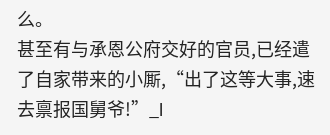么。
甚至有与承恩公府交好的官员,已经遣了自家带来的小厮,“出了这等大事,速去禀报国舅爷!”_l